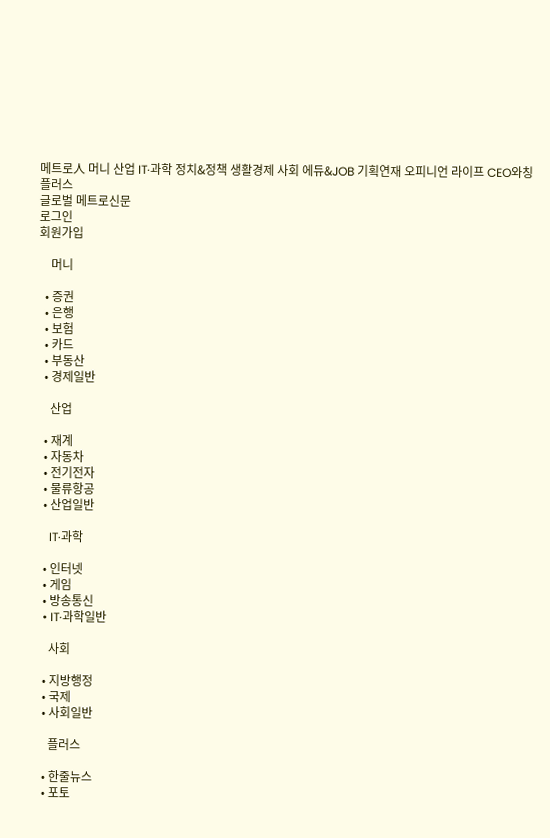메트로人 머니 산업 IT·과학 정치&정책 생활경제 사회 에듀&JOB 기획연재 오피니언 라이프 CEO와칭 플러스
글로벌 메트로신문
로그인
회원가입

    머니

  • 증권
  • 은행
  • 보험
  • 카드
  • 부동산
  • 경제일반

    산업

  • 재계
  • 자동차
  • 전기전자
  • 물류항공
  • 산업일반

    IT·과학

  • 인터넷
  • 게임
  • 방송통신
  • IT·과학일반

    사회

  • 지방행정
  • 국제
  • 사회일반

    플러스

  • 한줄뉴스
  • 포토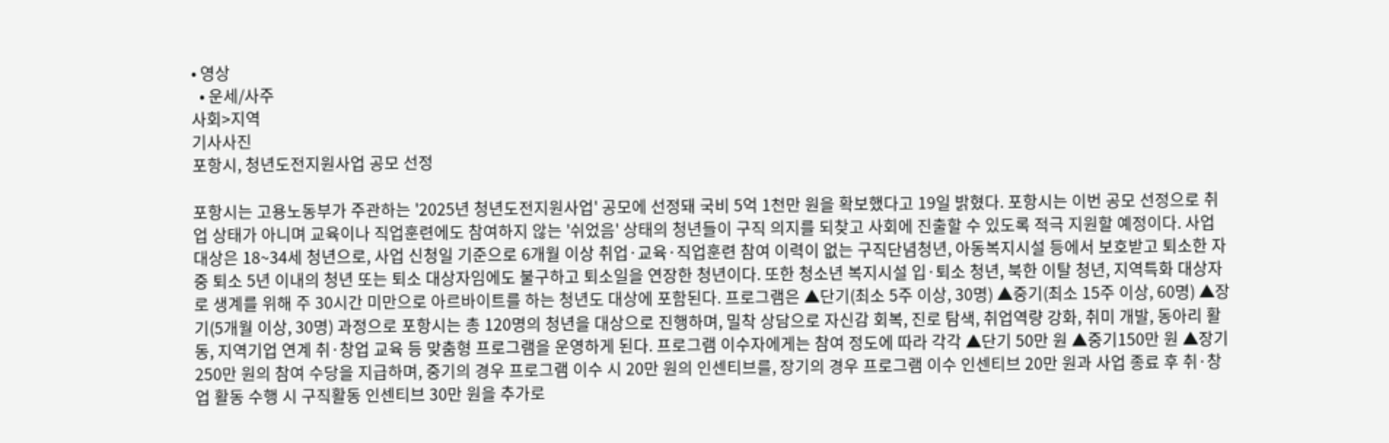• 영상
  • 운세/사주
사회>지역
기사사진
포항시, 청년도전지원사업 공모 선정

포항시는 고용노동부가 주관하는 '2025년 청년도전지원사업' 공모에 선정돼 국비 5억 1천만 원을 확보했다고 19일 밝혔다. 포항시는 이번 공모 선정으로 취업 상태가 아니며 교육이나 직업훈련에도 참여하지 않는 '쉬었음' 상태의 청년들이 구직 의지를 되찾고 사회에 진출할 수 있도록 적극 지원할 예정이다. 사업 대상은 18~34세 청년으로, 사업 신청일 기준으로 6개월 이상 취업·교육·직업훈련 참여 이력이 없는 구직단념청년, 아동복지시설 등에서 보호받고 퇴소한 자 중 퇴소 5년 이내의 청년 또는 퇴소 대상자임에도 불구하고 퇴소일을 연장한 청년이다. 또한 청소년 복지시설 입·퇴소 청년, 북한 이탈 청년, 지역특화 대상자로 생계를 위해 주 30시간 미만으로 아르바이트를 하는 청년도 대상에 포함된다. 프로그램은 ▲단기(최소 5주 이상, 30명) ▲중기(최소 15주 이상, 60명) ▲장기(5개월 이상, 30명) 과정으로 포항시는 총 120명의 청년을 대상으로 진행하며, 밀착 상담으로 자신감 회복, 진로 탐색, 취업역량 강화, 취미 개발, 동아리 활동, 지역기업 연계 취·창업 교육 등 맞춤형 프로그램을 운영하게 된다. 프로그램 이수자에게는 참여 정도에 따라 각각 ▲단기 50만 원 ▲중기150만 원 ▲장기 250만 원의 참여 수당을 지급하며, 중기의 경우 프로그램 이수 시 20만 원의 인센티브를, 장기의 경우 프로그램 이수 인센티브 20만 원과 사업 종료 후 취·창업 활동 수행 시 구직활동 인센티브 30만 원을 추가로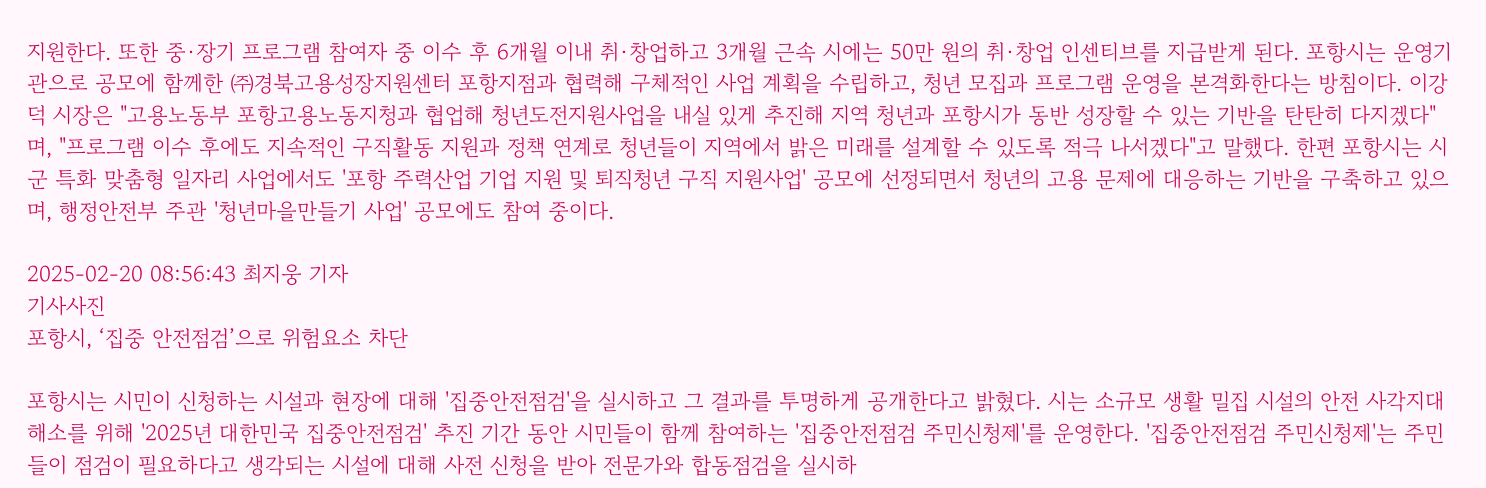지원한다. 또한 중·장기 프로그램 참여자 중 이수 후 6개월 이내 취·창업하고 3개월 근속 시에는 50만 원의 취·창업 인센티브를 지급받게 된다. 포항시는 운영기관으로 공모에 함께한 ㈜경북고용성장지원센터 포항지점과 협력해 구체적인 사업 계획을 수립하고, 청년 모집과 프로그램 운영을 본격화한다는 방침이다. 이강덕 시장은 "고용노동부 포항고용노동지청과 협업해 청년도전지원사업을 내실 있게 추진해 지역 청년과 포항시가 동반 성장할 수 있는 기반을 탄탄히 다지겠다"며, "프로그램 이수 후에도 지속적인 구직활동 지원과 정책 연계로 청년들이 지역에서 밝은 미래를 설계할 수 있도록 적극 나서겠다"고 말했다. 한편 포항시는 시군 특화 맞춤형 일자리 사업에서도 '포항 주력산업 기업 지원 및 퇴직청년 구직 지원사업' 공모에 선정되면서 청년의 고용 문제에 대응하는 기반을 구축하고 있으며, 행정안전부 주관 '청년마을만들기 사업' 공모에도 참여 중이다.

2025-02-20 08:56:43 최지웅 기자
기사사진
포항시, ‘집중 안전점검’으로 위험요소 차단

포항시는 시민이 신청하는 시설과 현장에 대해 '집중안전점검'을 실시하고 그 결과를 투명하게 공개한다고 밝혔다. 시는 소규모 생활 밀집 시설의 안전 사각지대 해소를 위해 '2025년 대한민국 집중안전점검' 추진 기간 동안 시민들이 함께 참여하는 '집중안전점검 주민신청제'를 운영한다. '집중안전점검 주민신청제'는 주민들이 점검이 필요하다고 생각되는 시설에 대해 사전 신청을 받아 전문가와 합동점검을 실시하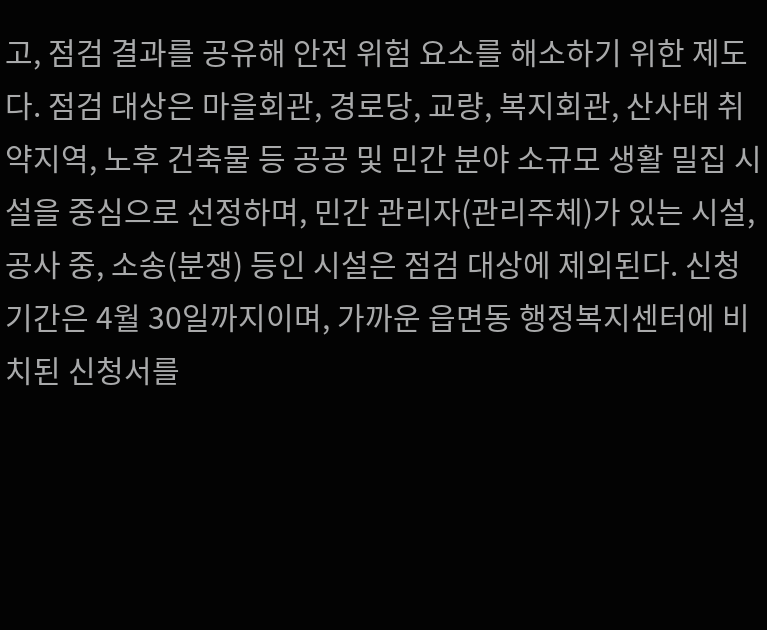고, 점검 결과를 공유해 안전 위험 요소를 해소하기 위한 제도다. 점검 대상은 마을회관, 경로당, 교량, 복지회관, 산사태 취약지역, 노후 건축물 등 공공 및 민간 분야 소규모 생활 밀집 시설을 중심으로 선정하며, 민간 관리자(관리주체)가 있는 시설, 공사 중, 소송(분쟁) 등인 시설은 점검 대상에 제외된다. 신청 기간은 4월 30일까지이며, 가까운 읍면동 행정복지센터에 비치된 신청서를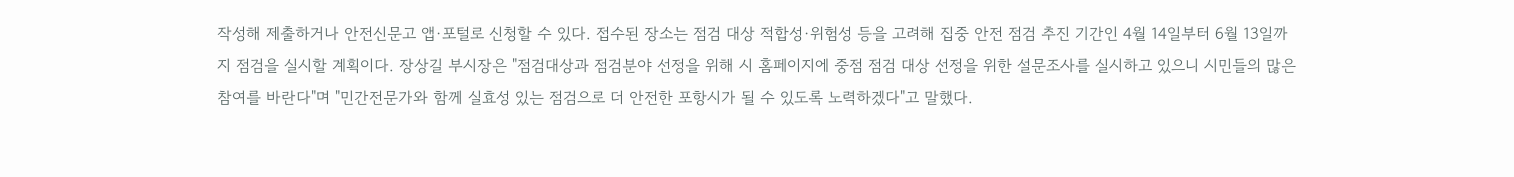작성해 제출하거나 안전신문고 앱·포털로 신청할 수 있다. 접수된 장소는 점검 대상 적합성·위험성 등을 고려해 집중 안전 점검 추진 기간인 4월 14일부터 6월 13일까지 점검을 실시할 계획이다. 장상길 부시장은 "점검대상과 점검분야 선정을 위해 시 홈페이지에 중점 점검 대상 선정을 위한 설문조사를 실시하고 있으니 시민들의 많은 참여를 바란다"며 "민간전문가와 함께 실효성 있는 점검으로 더 안전한 포항시가 될 수 있도록 노력하겠다"고 말했다.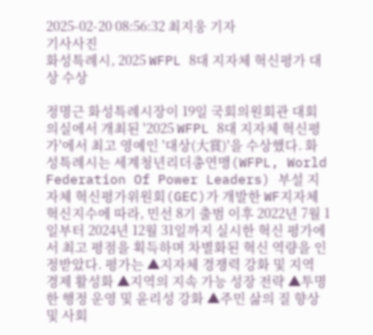2025-02-20 08:56:32 최지웅 기자
기사사진
화성특례시, 2025 WFPL 8대 지자체 혁신평가 대상 수상

정명근 화성특례시장이 19일 국회의원회관 대회의실에서 개최된 '2025 WFPL 8대 지자체 혁신평가'에서 최고 영예인 '대상(大賞)'을 수상했다. 화성특례시는 세계청년리더총연맹(WFPL, World Federation Of Power Leaders) 부설 지자체 혁신평가위원회(GEC)가 개발한 WF지자체혁신지수에 따라, 민선 8기 출범 이후 2022년 7월 1일부터 2024년 12월 31일까지 실시한 혁신 평가에서 최고 평점을 획득하며 차별화된 혁신 역량을 인정받았다. 평가는 ▲지자체 경쟁력 강화 및 지역 경제 활성화 ▲지역의 지속 가능 성장 전략 ▲투명한 행정 운영 및 윤리성 강화 ▲주민 삶의 질 향상 및 사회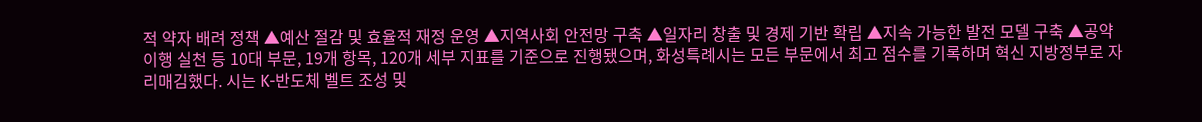적 약자 배려 정책 ▲예산 절감 및 효율적 재정 운영 ▲지역사회 안전망 구축 ▲일자리 창출 및 경제 기반 확립 ▲지속 가능한 발전 모델 구축 ▲공약 이행 실천 등 10대 부문, 19개 항목, 120개 세부 지표를 기준으로 진행됐으며, 화성특례시는 모든 부문에서 최고 점수를 기록하며 혁신 지방정부로 자리매김했다. 시는 K-반도체 벨트 조성 및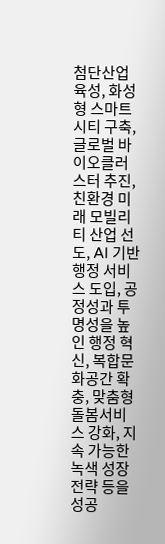첨단산업 육성, 화성형 스마트시티 구축, 글로벌 바이오클러스터 추진, 친환경 미래 모빌리티 산업 선도, AI 기반 행정 서비스 도입, 공정성과 투명성을 높인 행정 혁신, 복합문화공간 확충, 맞춤형 돌봄서비스 강화, 지속 가능한 녹색 성장 전략 등을 성공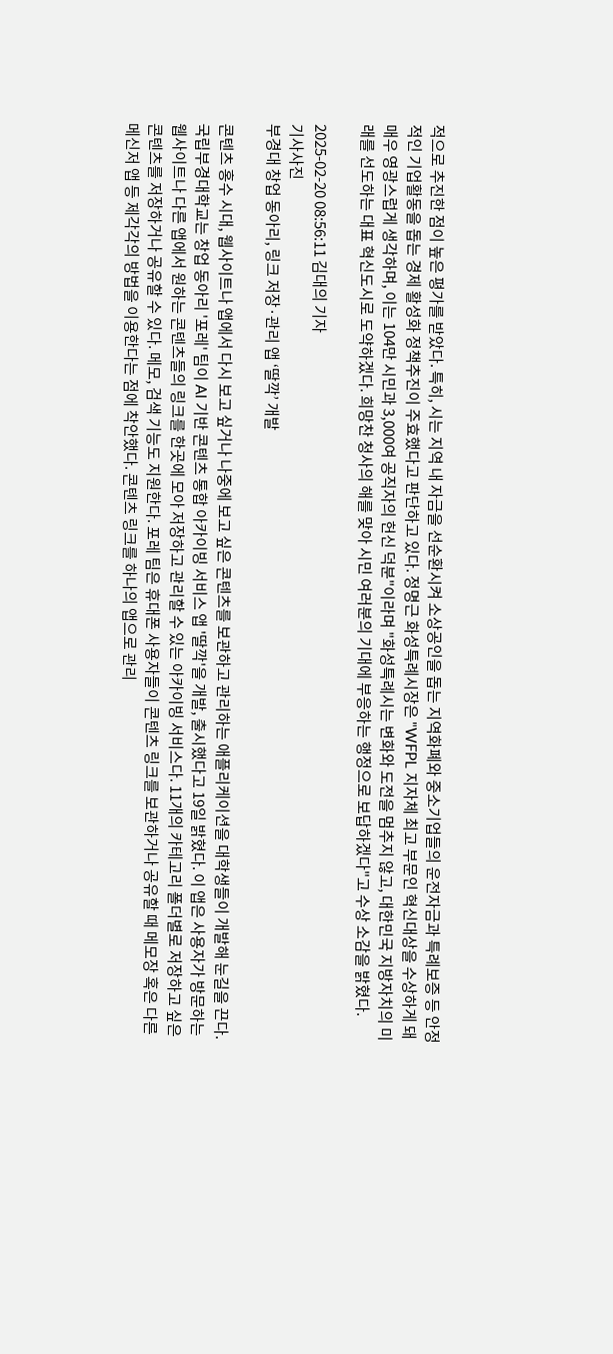적으로 추진한 점이 높은 평가를 받았다. 특히, 시는 지역 내 자금을 선순환시켜 소상공인을 돕는 지역화폐와 중소기업들의 운전자금과 특례보증 등 안정적인 기업활동을 돕는 경제 활성화 정책추진이 주효했다고 판단하고 있다. 정명근 화성특례시장은 "WFPL 지자체 최고 부문인 혁신대상을 수상하게 돼 매우 영광스럽게 생각하며, 이는 104만 시민과 3,000여 공직자의 헌신 덕분"이라며 "화성특례시는 변화와 도전을 멈추지 않고, 대한민국 지방자치의 미래를 선도하는 대표 혁신도시로 도약하겠다. 희망찬 청사의 해를 맞아 시민 여러분의 기대에 부응하는 행정으로 보답하겠다"고 수상 소감을 밝혔다.

2025-02-20 08:56:11 김대의 기자
기사사진
부경대 창업 동아리, 링크 저장·관리 앱 ‘딸깍’ 개발

콘텐츠 홍수 시대, 웹사이트나 앱에서 다시 보고 싶거나 나중에 보고 싶은 콘텐츠를 보관하고 관리하는 애플리케이션을 대학생들이 개발해 눈길을 끈다. 국립부경대학교는 창업 동아리 '포레' 팀이 AI 기반 콘텐츠 통합 아카이빙 서비스 앱 '딸깍'을 개발, 출시했다고 19일 밝혔다. 이 앱은 사용자가 방문하는 웹사이트나 다른 앱에서 원하는 콘텐츠들의 링크를 한곳에 모아 저장하고 관리할 수 있는 아카이빙 서비스다. 11개의 카테고리 폴더별로 저장하고 싶은 콘텐츠를 저장하거나 공유할 수 있다. 메모, 검색 기능도 지원한다. 포레 팀은 휴대폰 사용자들이 콘텐츠 링크를 보관하거나 공유할 때 메모장 혹은 다른 메신저 앱 등 제각각의 방법을 이용한다는 점에 착안했다. 콘텐츠 링크를 하나의 앱으로 관리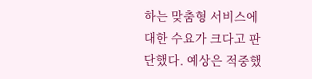하는 맞춤형 서비스에 대한 수요가 크다고 판단했다. 예상은 적중했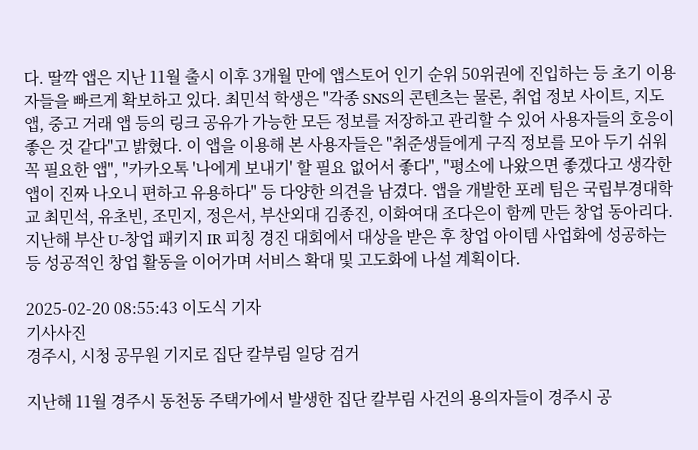다. 딸깍 앱은 지난 11월 출시 이후 3개월 만에 앱스토어 인기 순위 50위권에 진입하는 등 초기 이용자들을 빠르게 확보하고 있다. 최민석 학생은 "각종 SNS의 콘텐츠는 물론, 취업 정보 사이트, 지도 앱, 중고 거래 앱 등의 링크 공유가 가능한 모든 정보를 저장하고 관리할 수 있어 사용자들의 호응이 좋은 것 같다"고 밝혔다. 이 앱을 이용해 본 사용자들은 "취준생들에게 구직 정보를 모아 두기 쉬워 꼭 필요한 앱", "카카오톡 '나에게 보내기' 할 필요 없어서 좋다", "평소에 나왔으면 좋겠다고 생각한 앱이 진짜 나오니 편하고 유용하다" 등 다양한 의견을 남겼다. 앱을 개발한 포레 팀은 국립부경대학교 최민석, 유초빈, 조민지, 정은서, 부산외대 김종진, 이화여대 조다은이 함께 만든 창업 동아리다. 지난해 부산 U-창업 패키지 IR 피칭 경진 대회에서 대상을 받은 후 창업 아이템 사업화에 성공하는 등 성공적인 창업 활동을 이어가며 서비스 확대 및 고도화에 나설 계획이다.

2025-02-20 08:55:43 이도식 기자
기사사진
경주시, 시청 공무원 기지로 집단 칼부림 일당 검거

지난해 11월 경주시 동천동 주택가에서 발생한 집단 칼부림 사건의 용의자들이 경주시 공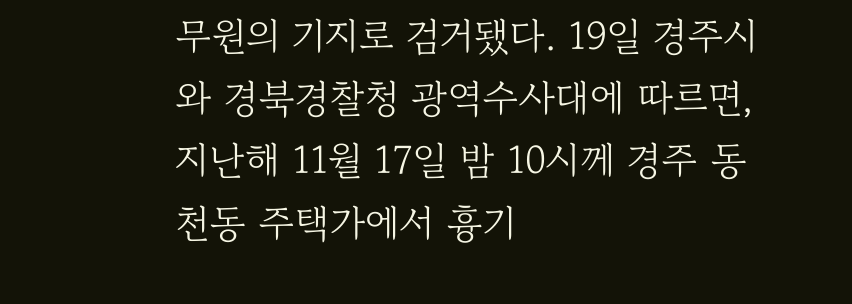무원의 기지로 검거됐다. 19일 경주시와 경북경찰청 광역수사대에 따르면, 지난해 11월 17일 밤 10시께 경주 동천동 주택가에서 흉기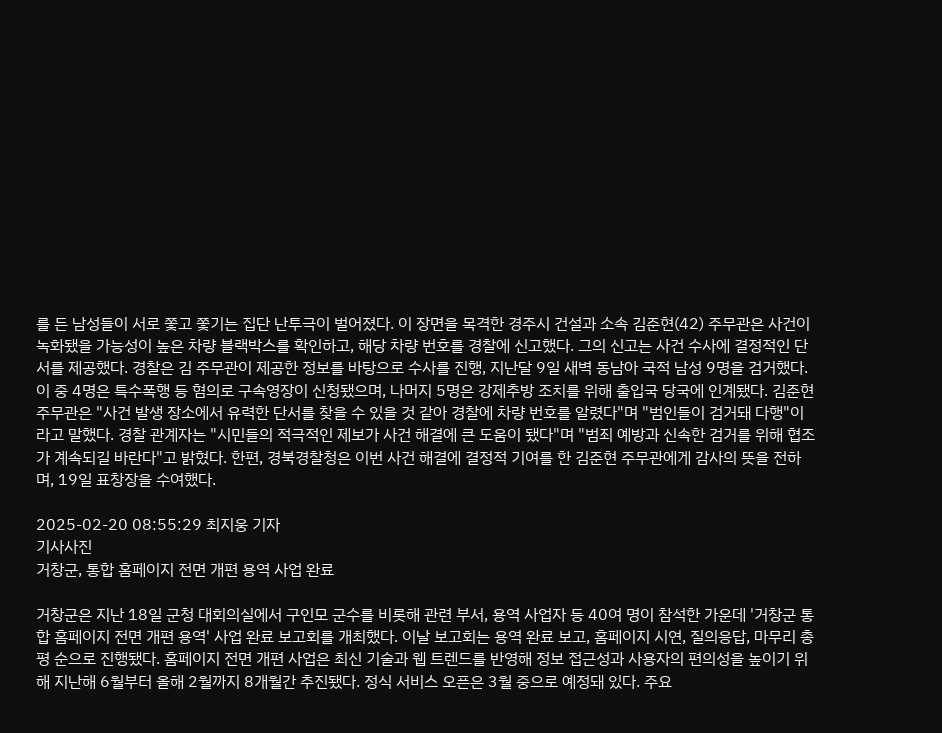를 든 남성들이 서로 쫓고 쫓기는 집단 난투극이 벌어졌다. 이 장면을 목격한 경주시 건설과 소속 김준현(42) 주무관은 사건이 녹화됐을 가능성이 높은 차량 블랙박스를 확인하고, 해당 차량 번호를 경찰에 신고했다. 그의 신고는 사건 수사에 결정적인 단서를 제공했다. 경찰은 김 주무관이 제공한 정보를 바탕으로 수사를 진행, 지난달 9일 새벽 동남아 국적 남성 9명을 검거했다. 이 중 4명은 특수폭행 등 혐의로 구속영장이 신청됐으며, 나머지 5명은 강제추방 조치를 위해 출입국 당국에 인계됐다. 김준현 주무관은 "사건 발생 장소에서 유력한 단서를 찾을 수 있을 것 같아 경찰에 차량 번호를 알렸다"며 "범인들이 검거돼 다행"이라고 말했다. 경찰 관계자는 "시민들의 적극적인 제보가 사건 해결에 큰 도움이 됐다"며 "범죄 예방과 신속한 검거를 위해 협조가 계속되길 바란다"고 밝혔다. 한편, 경북경찰청은 이번 사건 해결에 결정적 기여를 한 김준현 주무관에게 감사의 뜻을 전하며, 19일 표창장을 수여했다.

2025-02-20 08:55:29 최지웅 기자
기사사진
거창군, 통합 홈페이지 전면 개편 용역 사업 완료

거창군은 지난 18일 군청 대회의실에서 구인모 군수를 비롯해 관련 부서, 용역 사업자 등 40여 명이 참석한 가운데 '거창군 통합 홈페이지 전면 개편 용역' 사업 완료 보고회를 개최했다. 이날 보고회는 용역 완료 보고, 홈페이지 시연, 질의응답, 마무리 총평 순으로 진행됐다. 홈페이지 전면 개편 사업은 최신 기술과 웹 트렌드를 반영해 정보 접근성과 사용자의 편의성을 높이기 위해 지난해 6월부터 올해 2월까지 8개월간 추진됐다. 정식 서비스 오픈은 3월 중으로 예정돼 있다. 주요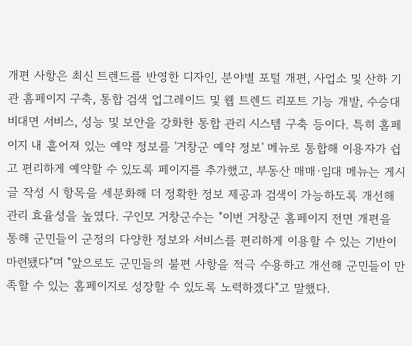개편 사항은 최신 트렌드를 반영한 디자인, 분야별 포털 개편, 사업소 및 산하 기관 홈페이지 구축, 통합 검색 업그레이드 및 웹 트렌드 리포트 기능 개발, 수승대 비대면 서비스, 성능 및 보안을 강화한 통합 관리 시스템 구축 등이다. 특히 홈페이지 내 흩어져 있는 예약 정보를 '거창군 예약 정보' 메뉴로 통합해 이용자가 쉽고 편리하게 예약할 수 있도록 페이지를 추가했고, 부동산 매매·임대 메뉴는 게시글 작성 시 항목을 세분화해 더 정확한 정보 제공과 검색이 가능하도록 개선해 관리 효율성을 높였다. 구인모 거창군수는 "이번 거창군 홈페이지 전면 개편을 통해 군민들이 군정의 다양한 정보와 서비스를 편리하게 이용할 수 있는 기반이 마련됐다"며 "앞으로도 군민들의 불편 사항을 적극 수용하고 개선해 군민들이 만족할 수 있는 홈페이지로 성장할 수 있도록 노력하겠다"고 말했다.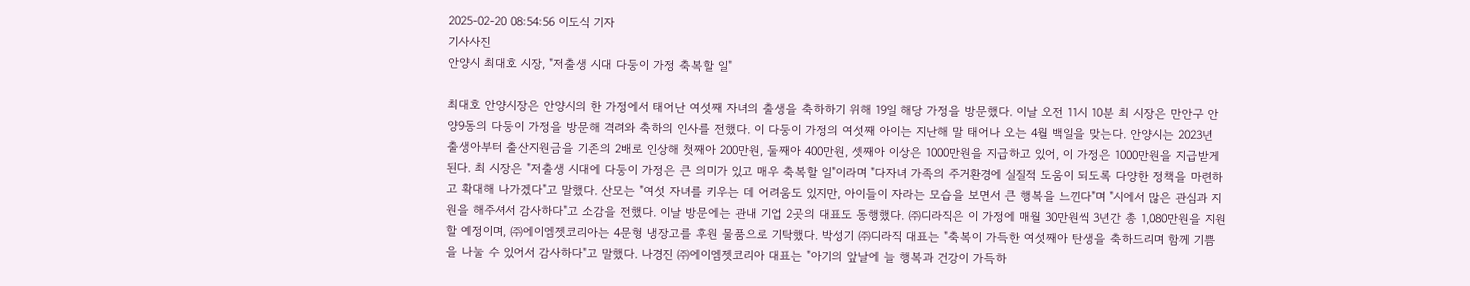2025-02-20 08:54:56 이도식 기자
기사사진
안양시 최대호 시장, "저출생 시대 다둥이 가정 축복할 일"

최대호 안양시장은 안양시의 한 가정에서 태어난 여섯째 자녀의 출생을 축하하기 위해 19일 해당 가정을 방문했다. 이날 오전 11시 10분 최 시장은 만안구 안양9동의 다둥이 가정을 방문해 격려와 축하의 인사를 전했다. 이 다둥이 가정의 여섯째 아이는 지난해 말 태어나 오는 4월 백일을 맞는다. 안양시는 2023년 출생아부터 출산지원금을 기존의 2배로 인상해 첫째아 200만원, 둘째아 400만원, 셋째아 이상은 1000만원을 지급하고 있어, 이 가정은 1000만원을 지급받게 된다. 최 시장은 "저출생 시대에 다둥이 가정은 큰 의미가 있고 매우 축복할 일"이라며 "다자녀 가족의 주거환경에 실질적 도움이 되도록 다양한 정책을 마련하고 확대해 나가겠다"고 말했다. 산모는 "여섯 자녀를 키우는 데 어려움도 있지만, 아이들이 자라는 모습을 보면서 큰 행복을 느낀다"며 "시에서 많은 관심과 지원을 해주셔서 감사하다"고 소감을 전했다. 이날 방문에는 관내 기업 2곳의 대표도 동행했다. ㈜디라직은 이 가정에 매월 30만원씩 3년간 총 1,080만원을 지원할 예정이며, ㈜에이엠젯코리아는 4문형 냉장고를 후원 물품으로 기탁했다. 박성기 ㈜디라직 대표는 "축복이 가득한 여섯째아 탄생을 축하드리며 함께 기쁨을 나눌 수 있어서 감사하다"고 말했다. 나경진 ㈜에이엠젯코리아 대표는 "아기의 앞날에 늘 행복과 건강이 가득하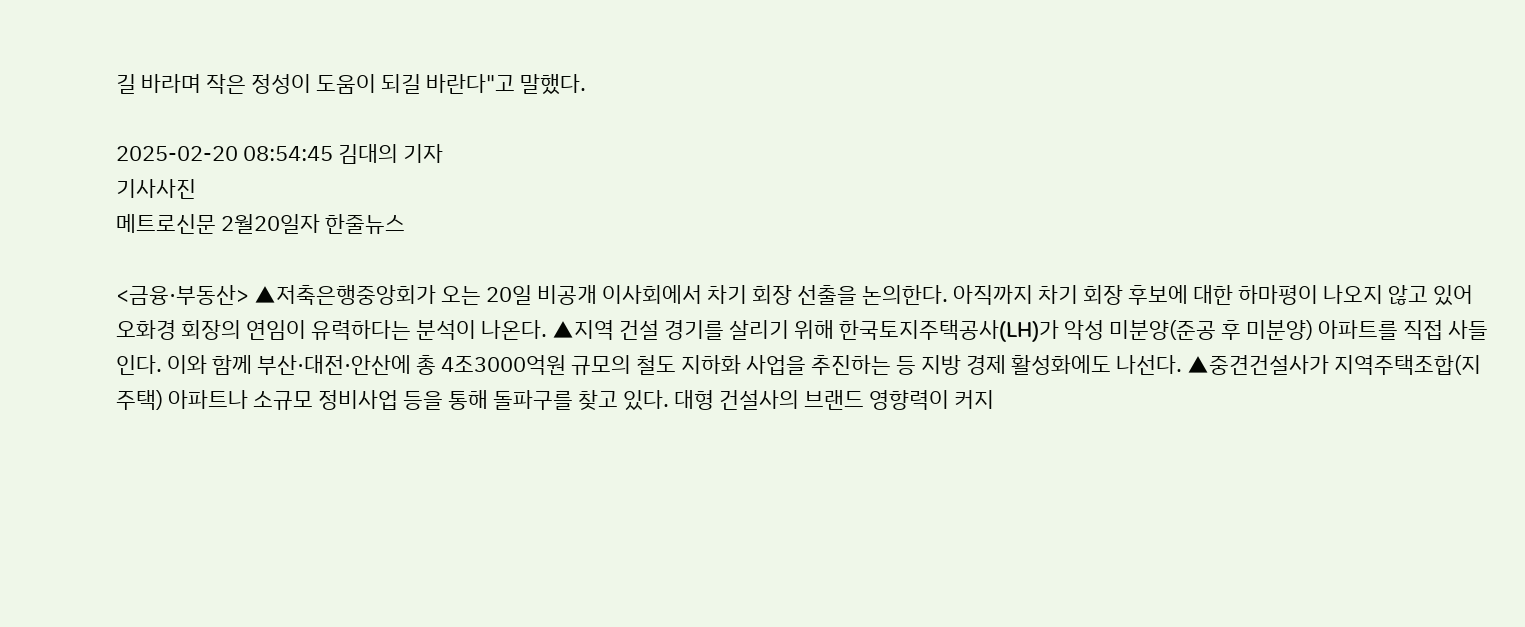길 바라며 작은 정성이 도움이 되길 바란다"고 말했다.

2025-02-20 08:54:45 김대의 기자
기사사진
메트로신문 2월20일자 한줄뉴스

<금융·부동산> ▲저축은행중앙회가 오는 20일 비공개 이사회에서 차기 회장 선출을 논의한다. 아직까지 차기 회장 후보에 대한 하마평이 나오지 않고 있어 오화경 회장의 연임이 유력하다는 분석이 나온다. ▲지역 건설 경기를 살리기 위해 한국토지주택공사(LH)가 악성 미분양(준공 후 미분양) 아파트를 직접 사들인다. 이와 함께 부산·대전·안산에 총 4조3000억원 규모의 철도 지하화 사업을 추진하는 등 지방 경제 활성화에도 나선다. ▲중견건설사가 지역주택조합(지주택) 아파트나 소규모 정비사업 등을 통해 돌파구를 찾고 있다. 대형 건설사의 브랜드 영향력이 커지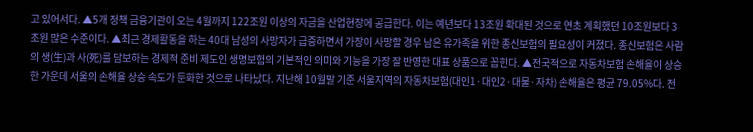고 있어서다. ▲5개 정책 금융기관이 오는 4월까지 122조원 이상의 자금을 산업현장에 공급한다. 이는 예년보다 13조원 확대된 것으로 연초 계획했던 10조원보다 3조원 많은 수준이다. ▲최근 경제활동을 하는 40대 남성의 사망자가 급증하면서 가장이 사망할 경우 남은 유가족을 위한 종신보험의 필요성이 커졌다. 종신보험은 사람의 생(生)과 사(死)를 담보하는 경제적 준비 제도인 생명보험의 기본적인 의미와 기능을 가장 잘 반영한 대표 상품으로 꼽힌다. ▲전국적으로 자동차보험 손해율이 상승한 가운데 서울의 손해율 상승 속도가 둔화한 것으로 나타났다. 지난해 10월말 기준 서울지역의 자동차보험(대인1·대인2·대물·자차) 손해율은 평균 79.05%다. 전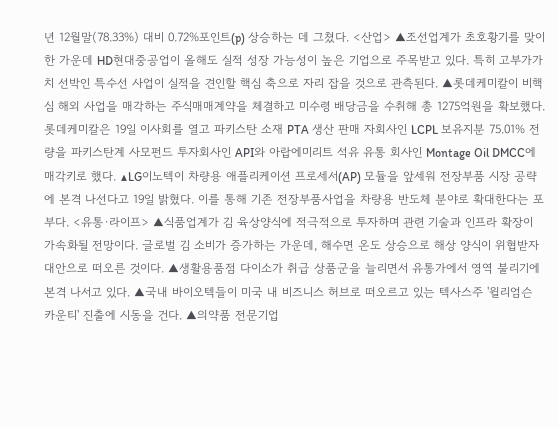년 12월말(78.33%) 대비 0.72%포인트(p) 상승하는 데 그쳤다. <산업> ▲조선업계가 초호황기를 맞이한 가운데 HD현대중공업이 올해도 실적 성장 가능성이 높은 기업으로 주목받고 있다. 특히 고부가가치 선박인 특수선 사업이 실적을 견인할 핵심 축으로 자리 잡을 것으로 관측된다. ▲롯데케미칼이 비핵심 해외 사업을 매각하는 주식매매계약을 체결하고 미수령 배당금을 수취해 총 1275억원을 확보했다. 롯데케미칼은 19일 이사회를 열고 파키스탄 소재 PTA 생산 판매 자회사인 LCPL 보유지분 75.01% 전량을 파키스탄계 사모펀드 투자회사인 API와 아랍에미리트 석유 유통 회사인 Montage Oil DMCC에 매각키로 했다. ▲LG이노텍이 차량용 애플리케이션 프로세서(AP) 모듈을 앞세워 전장부품 시장 공략에 본격 나선다고 19일 밝혔다. 이를 통해 기존 전장부품사업을 차량용 반도체 분야로 확대한다는 포부다. <유통·라이프> ▲식품업계가 김 육상양식에 적극적으로 투자하며 관련 기술과 인프라 확장이 가속화될 전망이다. 글로벌 김 소비가 증가하는 가운데, 해수면 온도 상승으로 해상 양식이 위협받자 대안으로 떠오른 것이다. ▲생활용품점 다이소가 취급 상품군을 늘리면서 유통가에서 영역 불리기에 본격 나서고 있다. ▲국내 바이오텍들이 미국 내 비즈니스 허브로 떠오르고 있는 텍사스주 '윌리엄슨 카운티' 진출에 시동을 건다. ▲의약품 전문기업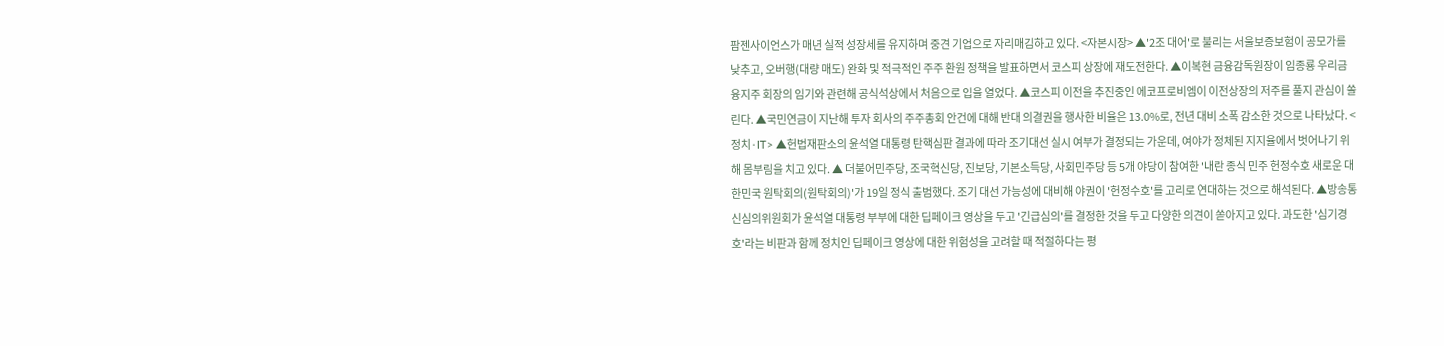팜젠사이언스가 매년 실적 성장세를 유지하며 중견 기업으로 자리매김하고 있다. <자본시장> ▲'2조 대어'로 불리는 서울보증보험이 공모가를 낮추고, 오버행(대량 매도) 완화 및 적극적인 주주 환원 정책을 발표하면서 코스피 상장에 재도전한다. ▲이복현 금융감독원장이 임종룡 우리금융지주 회장의 임기와 관련해 공식석상에서 처음으로 입을 열었다. ▲코스피 이전을 추진중인 에코프로비엠이 이전상장의 저주를 풀지 관심이 쏠린다. ▲국민연금이 지난해 투자 회사의 주주총회 안건에 대해 반대 의결권을 행사한 비율은 13.0%로, 전년 대비 소폭 감소한 것으로 나타났다. <정치·IT> ▲헌법재판소의 윤석열 대통령 탄핵심판 결과에 따라 조기대선 실시 여부가 결정되는 가운데, 여야가 정체된 지지율에서 벗어나기 위해 몸부림을 치고 있다. ▲ 더불어민주당, 조국혁신당, 진보당, 기본소득당, 사회민주당 등 5개 야당이 참여한 '내란 종식 민주 헌정수호 새로운 대한민국 원탁회의(원탁회의)'가 19일 정식 출범했다. 조기 대선 가능성에 대비해 야권이 '헌정수호'를 고리로 연대하는 것으로 해석된다. ▲방송통신심의위원회가 윤석열 대통령 부부에 대한 딥페이크 영상을 두고 '긴급심의'를 결정한 것을 두고 다양한 의견이 쏟아지고 있다. 과도한 '심기경호'라는 비판과 함께 정치인 딥페이크 영상에 대한 위험성을 고려할 때 적절하다는 평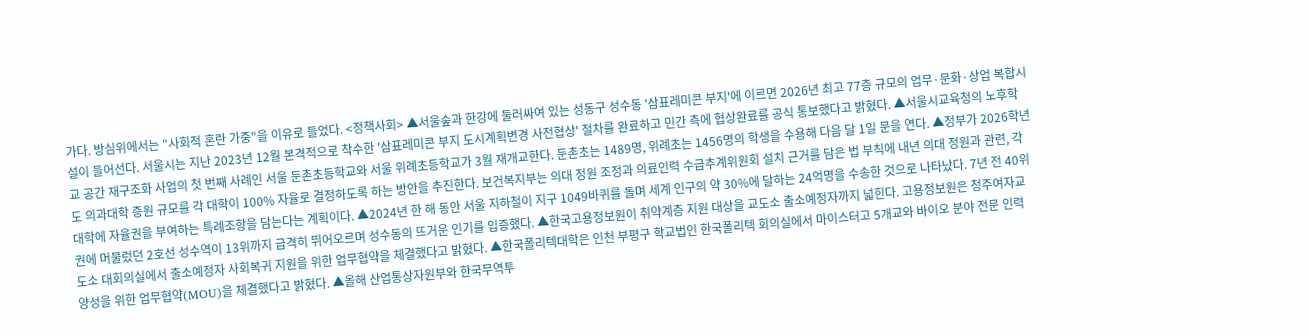가다. 방심위에서는 "사회적 혼란 가중"을 이유로 들었다. <정책사회> ▲서울숲과 한강에 둘러싸여 있는 성동구 성수동 '삼표레미콘 부지'에 이르면 2026년 최고 77층 규모의 업무·문화·상업 복합시설이 들어선다. 서울시는 지난 2023년 12월 본격적으로 착수한 '삼표레미콘 부지 도시계획변경 사전협상' 절차를 완료하고 민간 측에 협상완료를 공식 통보했다고 밝혔다. ▲서울시교육청의 노후학교 공간 재구조화 사업의 첫 번째 사례인 서울 둔촌초등학교와 서울 위례초등학교가 3월 재개교한다. 둔촌초는 1489명, 위례초는 1456명의 학생을 수용해 다음 달 1일 문을 연다. ▲정부가 2026학년도 의과대학 증원 규모를 각 대학이 100% 자율로 결정하도록 하는 방안을 추진한다. 보건복지부는 의대 정원 조정과 의료인력 수급추계위원회 설치 근거를 담은 법 부칙에 내년 의대 정원과 관련, 각 대학에 자율권을 부여하는 특례조항을 담는다는 계획이다. ▲2024년 한 해 동안 서울 지하철이 지구 1049바퀴를 돌며 세계 인구의 약 30%에 달하는 24억명을 수송한 것으로 나타났다. 7년 전 40위 권에 머물렀던 2호선 성수역이 13위까지 급격히 뛰어오르며 성수동의 뜨거운 인기를 입증했다. ▲한국고용정보원이 취약계층 지원 대상을 교도소 출소예정자까지 넓힌다. 고용정보원은 청주여자교도소 대회의실에서 출소예정자 사회복귀 지원을 위한 업무협약을 체결했다고 밝혔다. ▲한국폴리텍대학은 인천 부평구 학교법인 한국폴리텍 회의실에서 마이스터고 5개교와 바이오 분야 전문 인력 양성을 위한 업무협약(MOU)을 체결했다고 밝혔다. ▲올해 산업통상자원부와 한국무역투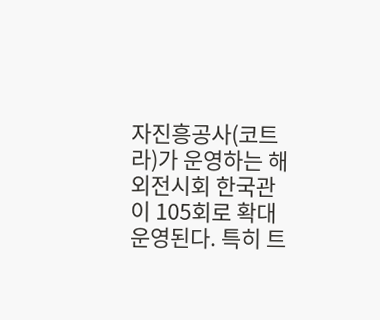자진흥공사(코트라)가 운영하는 해외전시회 한국관이 105회로 확대 운영된다. 특히 트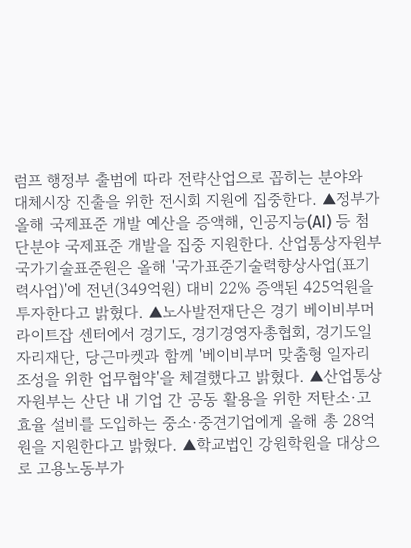럼프 행정부 출범에 따라 전략산업으로 꼽히는 분야와 대체시장 진출을 위한 전시회 지원에 집중한다. ▲정부가 올해 국제표준 개발 예산을 증액해, 인공지능(AI) 등 첨단분야 국제표준 개발을 집중 지원한다. 산업통상자원부 국가기술표준원은 올해 '국가표준기술력향상사업(표기력사업)'에 전년(349억원) 대비 22% 증액된 425억원을 투자한다고 밝혔다. ▲노사발전재단은 경기 베이비부머 라이트잡 센터에서 경기도, 경기경영자총협회, 경기도일자리재단, 당근마켓과 함께 '베이비부머 맞춤형 일자리 조성을 위한 업무협약'을 체결했다고 밝혔다. ▲산업통상자원부는 산단 내 기업 간 공동 활용을 위한 저탄소·고효율 설비를 도입하는 중소·중견기업에게 올해 총 28억원을 지원한다고 밝혔다. ▲학교법인 강원학원을 대상으로 고용노동부가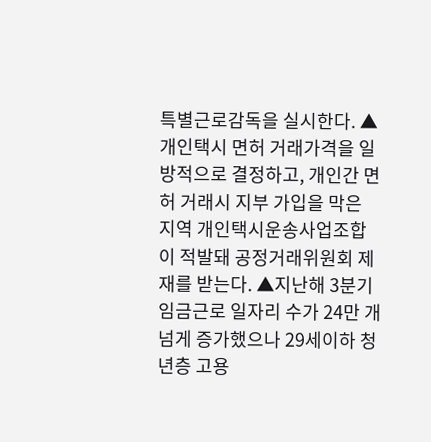특별근로감독을 실시한다. ▲개인택시 면허 거래가격을 일방적으로 결정하고, 개인간 면허 거래시 지부 가입을 막은 지역 개인택시운송사업조합이 적발돼 공정거래위원회 제재를 받는다. ▲지난해 3분기 임금근로 일자리 수가 24만 개 넘게 증가했으나 29세이하 청년층 고용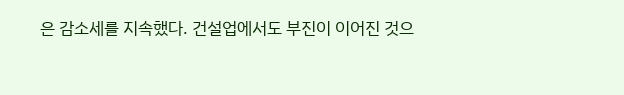은 감소세를 지속했다. 건설업에서도 부진이 이어진 것으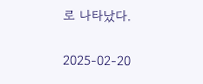로 나타났다.

2025-02-20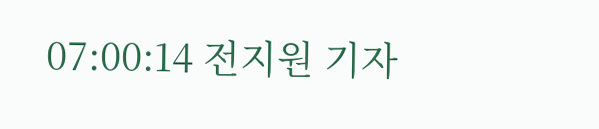07:00:14 전지원 기자